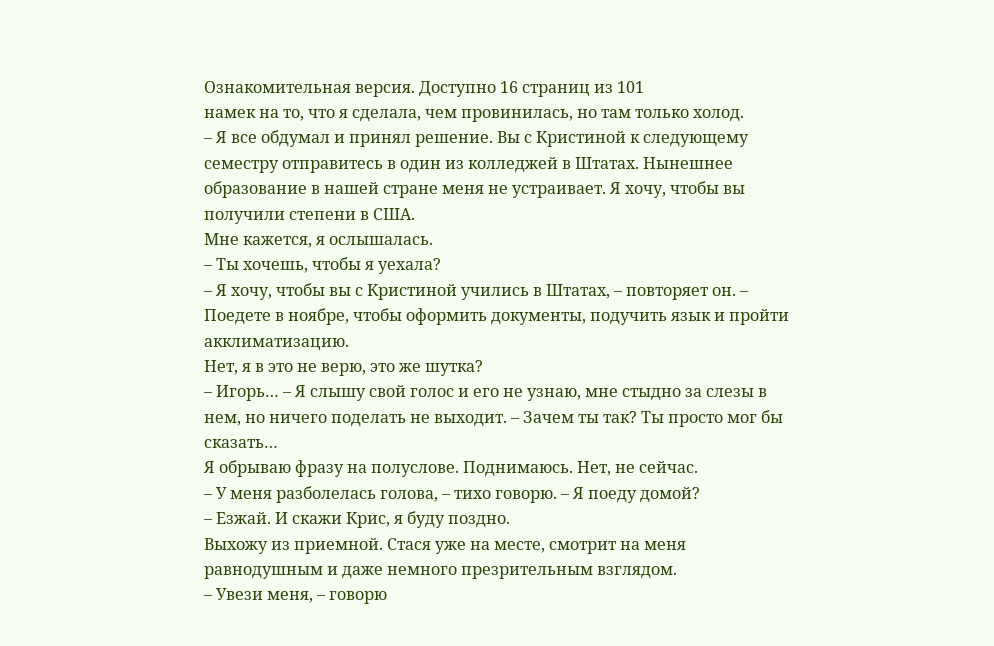Ознакомительная версия. Доступно 16 страниц из 101
намек на то, что я сделала, чем провинилась, но там только холод.
– Я все обдумал и принял решение. Вы с Кристиной к следующему семестру отправитесь в один из колледжей в Штатах. Нынешнее образование в нашей стране меня не устраивает. Я хочу, чтобы вы получили степени в США.
Мне кажется, я ослышалась.
– Ты хочешь, чтобы я уехала?
– Я хочу, чтобы вы с Кристиной учились в Штатах, – повторяет он. – Поедете в ноябре, чтобы оформить документы, подучить язык и пройти акклиматизацию.
Нет, я в это не верю, это же шутка?
– Игорь… – Я слышу свой голос и его не узнаю, мне стыдно за слезы в нем, но ничего поделать не выходит. – Зачем ты так? Ты просто мог бы сказать…
Я обрываю фразу на полуслове. Поднимаюсь. Нет, не сейчас.
– У меня разболелась голова, – тихо говорю. – Я поеду домой?
– Езжай. И скажи Крис, я буду поздно.
Выхожу из приемной. Стася уже на месте, смотрит на меня равнодушным и даже немного презрительным взглядом.
– Увези меня, – говорю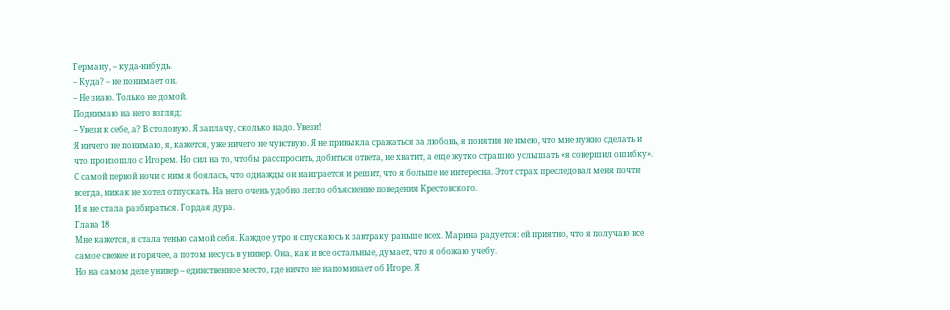Герману, – куда-нибудь.
– Куда? – не понимает он.
– Не знаю. Только не домой.
Поднимаю на него взгляд:
– Увези к себе, а? В столовую. Я заплачу, сколько надо. Увези!
Я ничего не понимаю, я, кажется, уже ничего не чувствую. Я не привыкла сражаться за любовь, я понятия не имею, что мне нужно сделать и что произошло с Игорем. Но сил на то, чтобы расспросить, добиться ответа, не хватит, а еще жутко страшно услышать «я совершил ошибку».
С самой первой ночи с ним я боялась, что однажды он наиграется и решит, что я больше не интересна. Этот страх преследовал меня почти всегда, никак не хотел отпускать. На него очень удобно легло объяснение поведения Крестовского.
И я не стала разбираться. Гордая дура.
Глава 18
Мне кажется, я стала тенью самой себя. Каждое утро я спускаюсь к завтраку раньше всех. Марина радуется: ей приятно, что я получаю все самое свежее и горячее, а потом несусь в универ. Она, как и все остальные, думает, что я обожаю учебу.
Но на самом деле универ – единственное место, где ничто не напоминает об Игоре. Я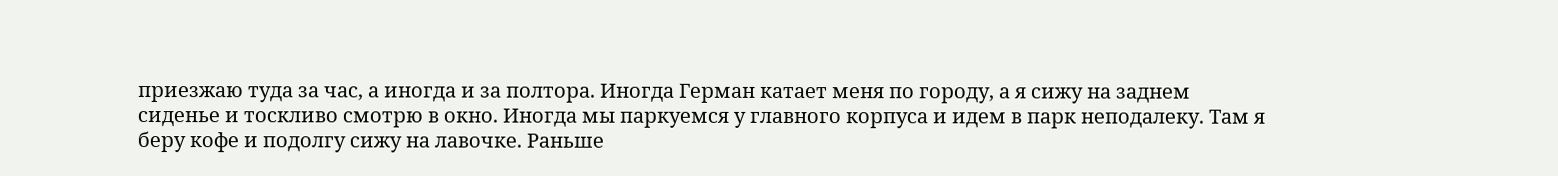приезжаю туда за час, а иногда и за полтора. Иногда Герман катает меня по городу, а я сижу на заднем сиденье и тоскливо смотрю в окно. Иногда мы паркуемся у главного корпуса и идем в парк неподалеку. Там я беру кофе и подолгу сижу на лавочке. Раньше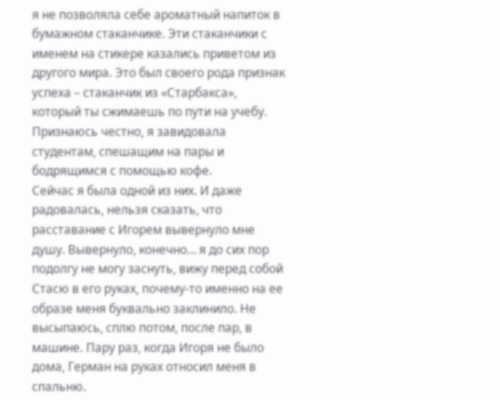я не позволяла себе ароматный напиток в бумажном стаканчике. Эти стаканчики с именем на стикере казались приветом из другого мира. Это был своего рода признак успеха – стаканчик из «Старбакса», который ты сжимаешь по пути на учебу. Признаюсь честно, я завидовала студентам, спешащим на пары и бодрящимся с помощью кофе.
Сейчас я была одной из них. И даже радовалась, нельзя сказать, что расставание с Игорем вывернуло мне душу. Вывернуло, конечно… я до сих пор подолгу не могу заснуть, вижу перед собой Стасю в его руках, почему-то именно на ее образе меня буквально заклинило. Не высыпаюсь, сплю потом, после пар, в машине. Пару раз, когда Игоря не было дома, Герман на руках относил меня в спальню.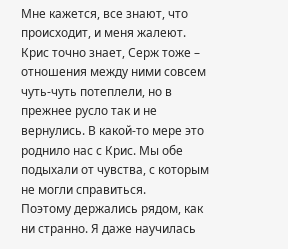Мне кажется, все знают, что происходит, и меня жалеют. Крис точно знает, Серж тоже – отношения между ними совсем чуть-чуть потеплели, но в прежнее русло так и не вернулись. В какой-то мере это роднило нас с Крис. Мы обе подыхали от чувства, с которым не могли справиться.
Поэтому держались рядом, как ни странно. Я даже научилась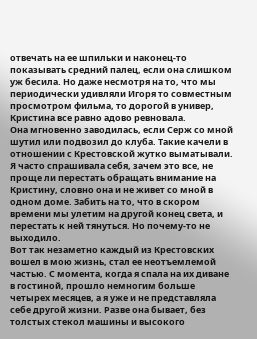отвечать на ее шпильки и наконец-то показывать средний палец, если она слишком уж бесила. Но даже несмотря на то, что мы периодически удивляли Игоря то совместным просмотром фильма, то дорогой в универ, Кристина все равно адово ревновала.
Она мгновенно заводилась, если Серж со мной шутил или подвозил до клуба. Такие качели в отношении с Крестовской жутко выматывали. Я часто спрашивала себя, зачем это все, не проще ли перестать обращать внимание на Кристину, словно она и не живет со мной в одном доме. Забить на то, что в скором времени мы улетим на другой конец света, и перестать к ней тянуться. Но почему-то не выходило.
Вот так незаметно каждый из Крестовских вошел в мою жизнь, стал ее неотъемлемой частью. С момента, когда я спала на их диване в гостиной, прошло немногим больше четырех месяцев, а я уже и не представляла себе другой жизни. Разве она бывает, без толстых стекол машины и высокого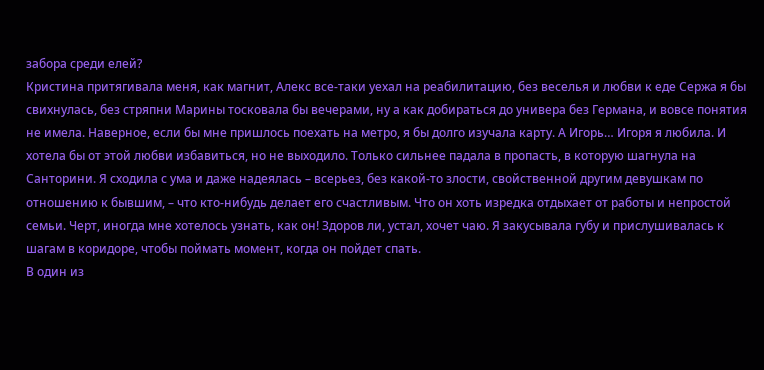забора среди елей?
Кристина притягивала меня, как магнит, Алекс все-таки уехал на реабилитацию, без веселья и любви к еде Сержа я бы свихнулась, без стряпни Марины тосковала бы вечерами, ну а как добираться до универа без Германа, и вовсе понятия не имела. Наверное, если бы мне пришлось поехать на метро, я бы долго изучала карту. А Игорь… Игоря я любила. И хотела бы от этой любви избавиться, но не выходило. Только сильнее падала в пропасть, в которую шагнула на Санторини. Я сходила с ума и даже надеялась – всерьез, без какой-то злости, свойственной другим девушкам по отношению к бывшим, – что кто-нибудь делает его счастливым. Что он хоть изредка отдыхает от работы и непростой семьи. Черт, иногда мне хотелось узнать, как он! Здоров ли, устал, хочет чаю. Я закусывала губу и прислушивалась к шагам в коридоре, чтобы поймать момент, когда он пойдет спать.
В один из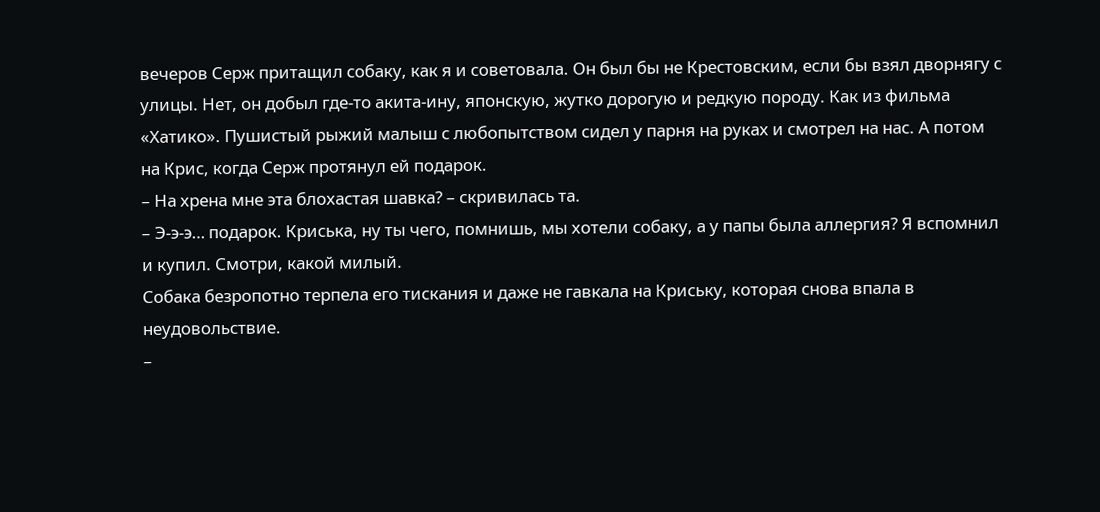вечеров Серж притащил собаку, как я и советовала. Он был бы не Крестовским, если бы взял дворнягу с улицы. Нет, он добыл где-то акита-ину, японскую, жутко дорогую и редкую породу. Как из фильма «Хатико». Пушистый рыжий малыш с любопытством сидел у парня на руках и смотрел на нас. А потом на Крис, когда Серж протянул ей подарок.
– На хрена мне эта блохастая шавка? – скривилась та.
– Э-э-э… подарок. Криська, ну ты чего, помнишь, мы хотели собаку, а у папы была аллергия? Я вспомнил и купил. Смотри, какой милый.
Собака безропотно терпела его тискания и даже не гавкала на Криську, которая снова впала в неудовольствие.
–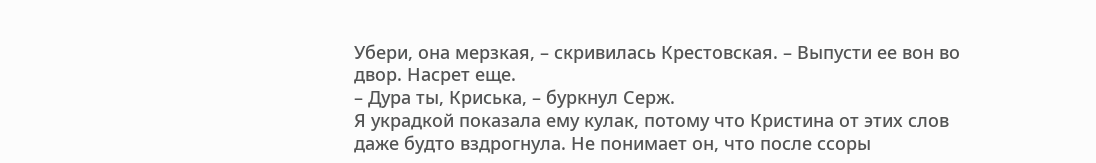Убери, она мерзкая, – скривилась Крестовская. – Выпусти ее вон во двор. Насрет еще.
– Дура ты, Криська, – буркнул Серж.
Я украдкой показала ему кулак, потому что Кристина от этих слов даже будто вздрогнула. Не понимает он, что после ссоры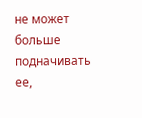не может больше подначивать ее,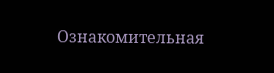Ознакомительная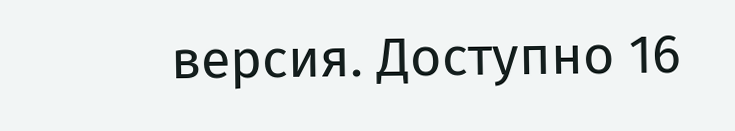версия. Доступно 16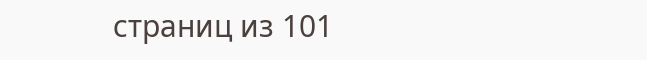страниц из 101